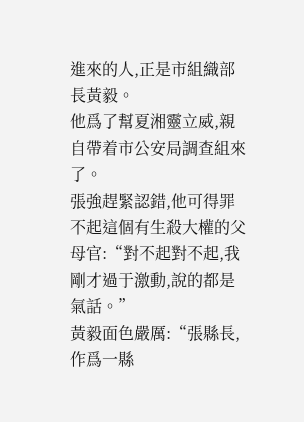進來的人,正是市組織部長黃毅。
他爲了幫夏湘靈立威,親自帶着市公安局調查組來了。
張強趕緊認錯,他可得罪不起這個有生殺大權的父母官:“對不起對不起,我剛才過于激動,說的都是氣話。”
黃毅面色嚴厲:“張縣長,作爲一縣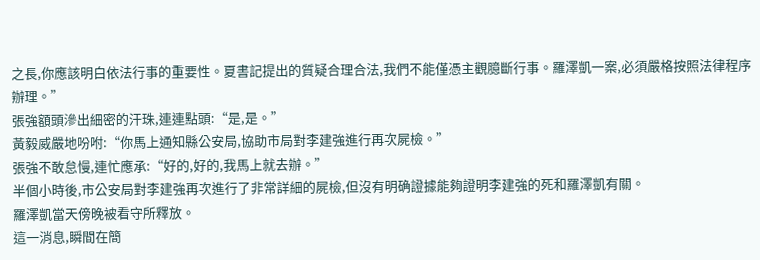之長,你應該明白依法行事的重要性。夏書記提出的質疑合理合法,我們不能僅憑主觀臆斷行事。羅澤凱一案,必須嚴格按照法律程序辦理。”
張強額頭滲出細密的汗珠,連連點頭:“是,是。”
黃毅威嚴地吩咐:“你馬上通知縣公安局,協助市局對李建強進行再次屍檢。”
張強不敢怠慢,連忙應承:“好的,好的,我馬上就去辦。”
半個小時後,市公安局對李建強再次進行了非常詳細的屍檢,但沒有明确證據能夠證明李建強的死和羅澤凱有關。
羅澤凱當天傍晚被看守所釋放。
這一消息,瞬間在簡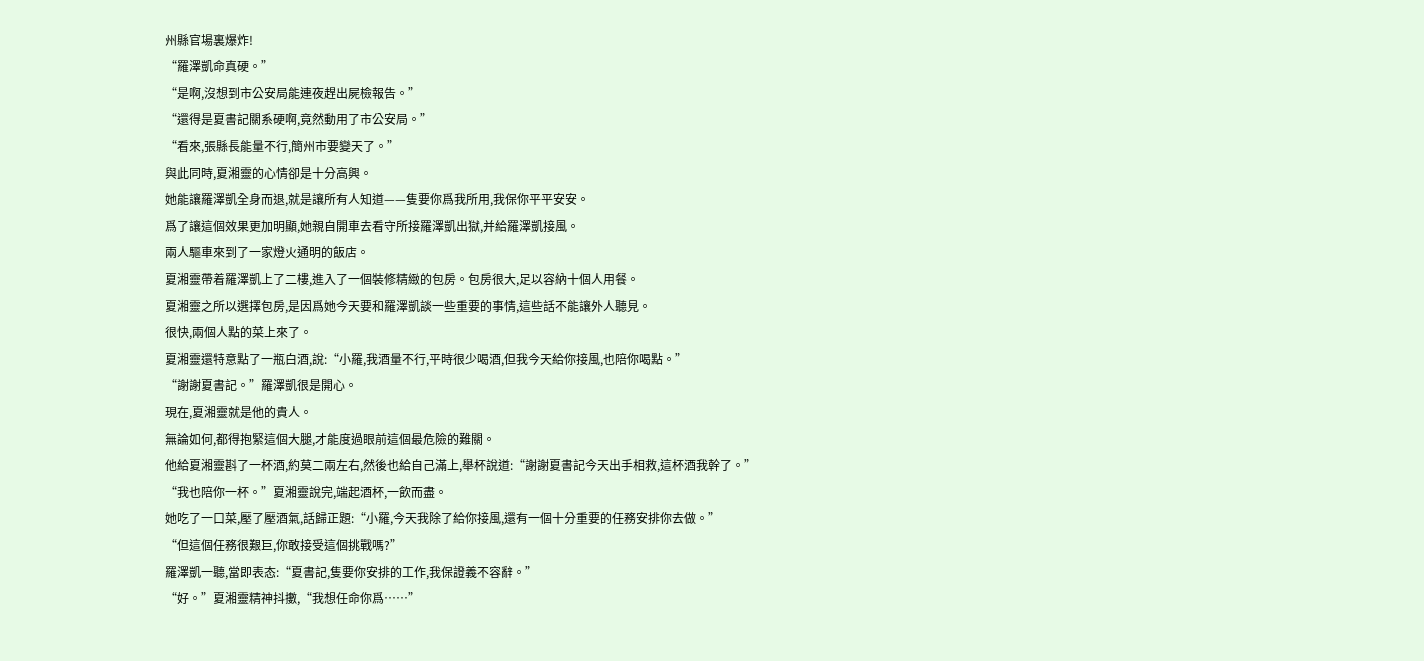州縣官場裏爆炸!
“羅澤凱命真硬。”
“是啊,沒想到市公安局能連夜趕出屍檢報告。”
“還得是夏書記關系硬啊,竟然動用了市公安局。”
“看來,張縣長能量不行,簡州市要變天了。”
與此同時,夏湘靈的心情卻是十分高興。
她能讓羅澤凱全身而退,就是讓所有人知道——隻要你爲我所用,我保你平平安安。
爲了讓這個效果更加明顯,她親自開車去看守所接羅澤凱出獄,并給羅澤凱接風。
兩人驅車來到了一家燈火通明的飯店。
夏湘靈帶着羅澤凱上了二樓,進入了一個裝修精緻的包房。包房很大,足以容納十個人用餐。
夏湘靈之所以選擇包房,是因爲她今天要和羅澤凱談一些重要的事情,這些話不能讓外人聽見。
很快,兩個人點的菜上來了。
夏湘靈還特意點了一瓶白酒,說:“小羅,我酒量不行,平時很少喝酒,但我今天給你接風,也陪你喝點。”
“謝謝夏書記。”羅澤凱很是開心。
現在,夏湘靈就是他的貴人。
無論如何,都得抱緊這個大腿,才能度過眼前這個最危險的難關。
他給夏湘靈斟了一杯酒,約莫二兩左右,然後也給自己滿上,舉杯說道:“謝謝夏書記今天出手相救,這杯酒我幹了。”
“我也陪你一杯。”夏湘靈說完,端起酒杯,一飲而盡。
她吃了一口菜,壓了壓酒氣,話歸正題:“小羅,今天我除了給你接風,還有一個十分重要的任務安排你去做。”
“但這個任務很艱巨,你敢接受這個挑戰嗎?”
羅澤凱一聽,當即表态:“夏書記,隻要你安排的工作,我保證義不容辭。”
“好。”夏湘靈精神抖擻,“我想任命你爲……”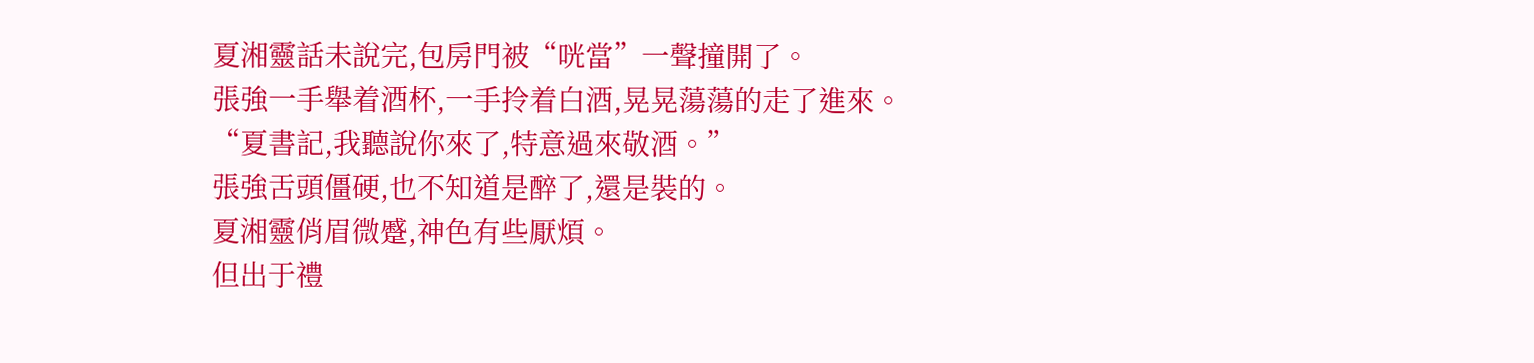夏湘靈話未說完,包房門被“咣當”一聲撞開了。
張強一手舉着酒杯,一手拎着白酒,晃晃蕩蕩的走了進來。
“夏書記,我聽說你來了,特意過來敬酒。”
張強舌頭僵硬,也不知道是醉了,還是裝的。
夏湘靈俏眉微蹙,神色有些厭煩。
但出于禮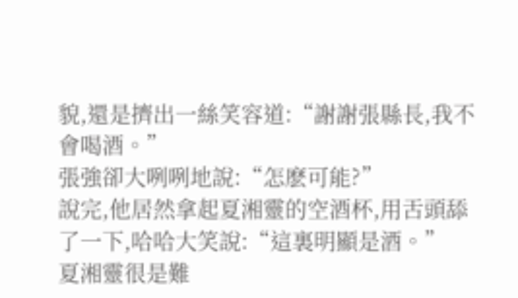貌,還是擠出一絲笑容道:“謝謝張縣長,我不會喝酒。”
張強卻大咧咧地說:“怎麽可能?”
說完,他居然拿起夏湘靈的空酒杯,用舌頭舔了一下,哈哈大笑說:“這裏明顯是酒。”
夏湘靈很是難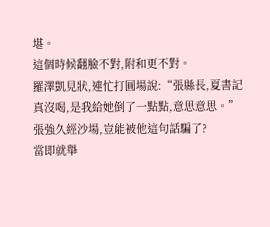堪。
這個時候翻臉不對,附和更不對。
羅澤凱見狀,連忙打圓場說:“張縣長,夏書記真沒喝,是我給她倒了一點點,意思意思。”
張強久經沙場,豈能被他這句話騙了?
當即就舉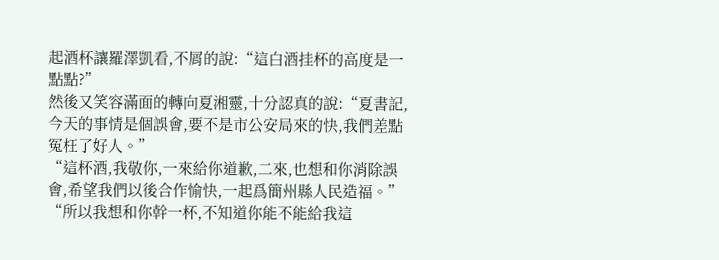起酒杯讓羅澤凱看,不屑的說:“這白酒挂杯的高度是一點點?”
然後又笑容滿面的轉向夏湘靈,十分認真的說:“夏書記,今天的事情是個誤會,要不是市公安局來的快,我們差點冤枉了好人。”
“這杯酒,我敬你,一來給你道歉,二來,也想和你消除誤會,希望我們以後合作愉快,一起爲簡州縣人民造福。”
“所以我想和你幹一杯,不知道你能不能給我這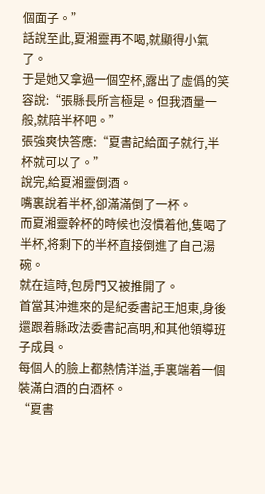個面子。”
話說至此,夏湘靈再不喝,就顯得小氣了。
于是她又拿過一個空杯,露出了虛僞的笑容說:“張縣長所言極是。但我酒量一般,就陪半杯吧。”
張強爽快答應:“夏書記給面子就行,半杯就可以了。”
說完,給夏湘靈倒酒。
嘴裏說着半杯,卻滿滿倒了一杯。
而夏湘靈幹杯的時候也沒慣着他,隻喝了半杯,将剩下的半杯直接倒進了自己湯碗。
就在這時,包房門又被推開了。
首當其沖進來的是紀委書記王旭東,身後還跟着縣政法委書記高明,和其他領導班子成員。
每個人的臉上都熱情洋溢,手裏端着一個裝滿白酒的白酒杯。
“夏書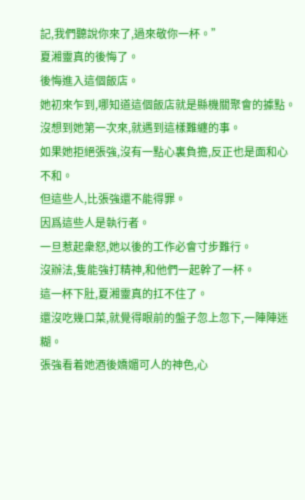記,我們聽說你來了,過來敬你一杯。”
夏湘靈真的後悔了。
後悔進入這個飯店。
她初來乍到,哪知道這個飯店就是縣機關聚會的據點。
沒想到她第一次來,就遇到這樣難纏的事。
如果她拒絕張強,沒有一點心裏負擔,反正也是面和心不和。
但這些人,比張強還不能得罪。
因爲這些人是執行者。
一旦惹起衆怒,她以後的工作必會寸步難行。
沒辦法,隻能強打精神,和他們一起幹了一杯。
這一杯下肚,夏湘靈真的扛不住了。
還沒吃幾口菜,就覺得眼前的盤子忽上忽下,一陣陣迷糊。
張強看着她酒後嬌媚可人的神色,心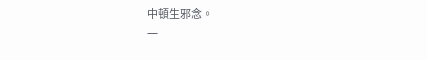中頓生邪念。
一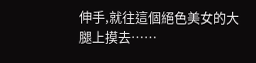伸手,就往這個絕色美女的大腿上摸去……